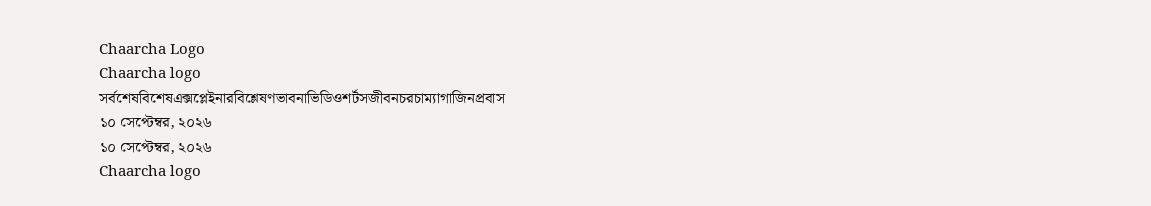Chaarcha Logo
Chaarcha logo
সর্বশেষবিশেষএক্সপ্লেইনারবিশ্লেষণভাবনাভিডিওশর্টসজীবনচরচাম্যাগাজিনপ্রবাস
১০ সেপ্টেম্বর, ২০২৬
১০ সেপ্টেম্বর, ২০২৬
Chaarcha logo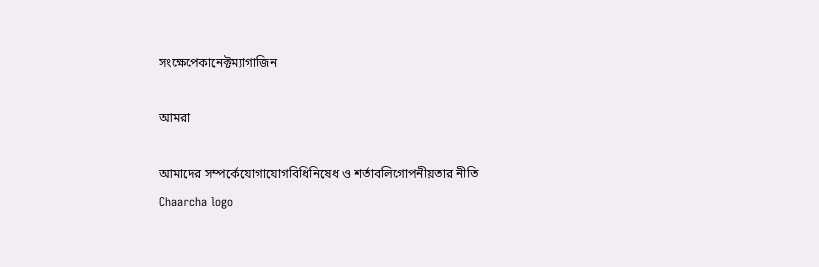সংক্ষেপেকানেক্টম্যাগাজিন

আমরা

আমাদের সম্পর্কেযোগাযোগবিধিনিষেধ ও শর্তাবলিগোপনীয়তার নীতি
Chaarcha logo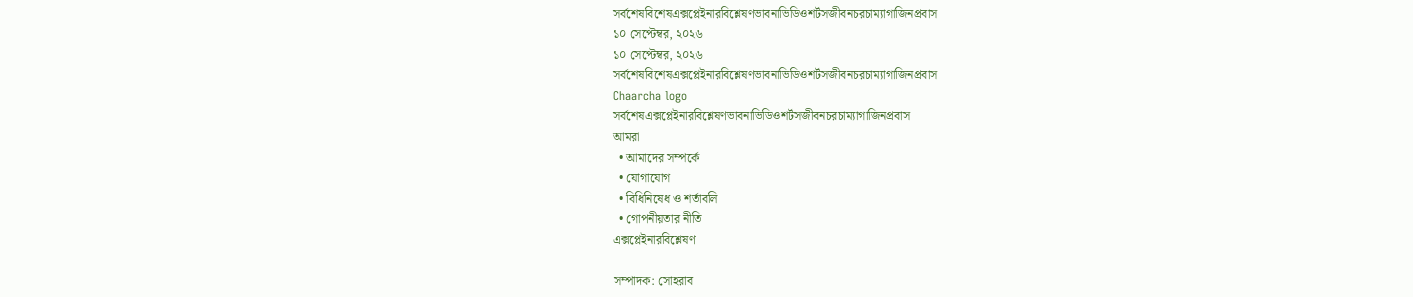সর্বশেষবিশেষএক্সপ্লেইনারবিশ্লেষণভাবনাভিডিওশর্টসজীবনচরচাম্যাগাজিনপ্রবাস
১০ সেপ্টেম্বর, ২০২৬
১০ সেপ্টেম্বর, ২০২৬
সর্বশেষবিশেষএক্সপ্লেইনারবিশ্লেষণভাবনাভিডিওশর্টসজীবনচরচাম্যাগাজিনপ্রবাস
Chaarcha logo
সর্বশেষএক্সপ্লেইনারবিশ্লেষণভাবনাভিডিওশর্টসজীবনচরচাম্যাগাজিনপ্রবাস
আমরা
  • আমাদের সম্পর্কে
  • যোগাযোগ
  • বিধিনিষেধ ও শর্তাবলি
  • গোপনীয়তার নীতি
এক্সপ্লেইনারবিশ্লেষণ

সম্পাদক: সোহরাব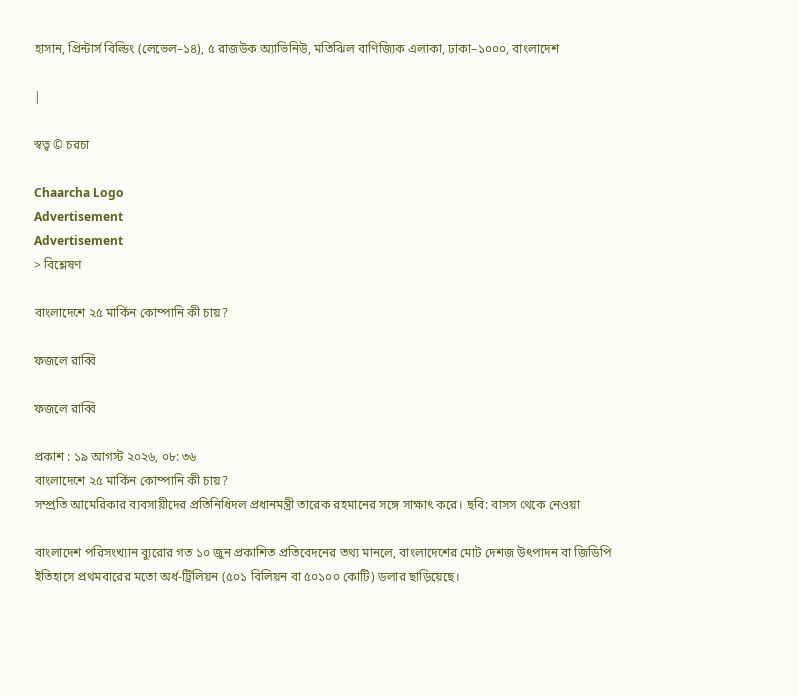হাসান, প্রিন্টার্স বিল্ডিং (লেভেল–১৪), ৫ রাজউক অ্যাভিনিউ, মতিঝিল বাণিজ্যিক এলাকা, ঢাকা–১০০০, বাংলাদেশ

|

স্বত্ব © চরচা

Chaarcha Logo
Advertisement
Advertisement
> বিশ্লেষণ

বাংলাদেশে ২৫ মার্কিন কোম্পানি কী চায়?

ফজলে রাব্বি

ফজলে রাব্বি

প্রকাশ : ১৯ আগস্ট ২০২৬, ০৮: ৩৬
বাংলাদেশে ২৫ মার্কিন কোম্পানি কী চায়?
সম্প্রতি আমেরিকার ব্যবসায়ীদের প্রতিনিধিদল প্রধানমন্ত্রী তারেক রহমানের সঙ্গে সাক্ষাৎ করে। ছবি: বাসস থেকে নেওয়া

বাংলাদেশ পরিসংখ্যান ব্যুরোর গত ১০ জুন প্রকাশিত প্রতিবেদনের তথ্য মানলে, বাংলাদেশের মোট দেশজ উৎপাদন বা জিডিপি ইতিহাসে প্রথমবারের মতো অর্ধ-ট্রিলিয়ন (৫০১ বিলিয়ন বা ৫০১০০ কোটি) ডলার ছাড়িয়েছে।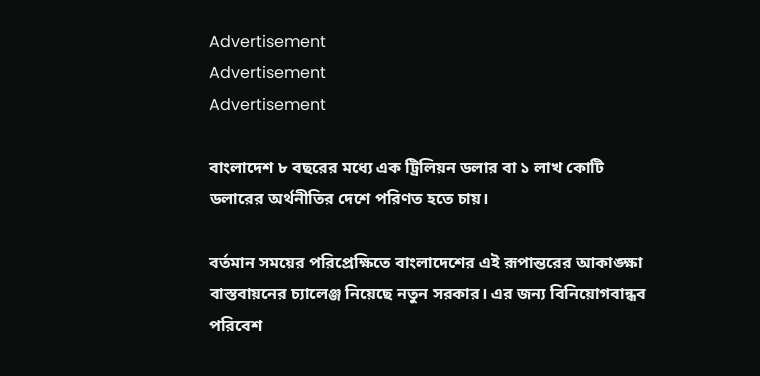Advertisement
Advertisement
Advertisement

বাংলাদেশ ৮ বছরের মধ্যে এক ট্রিলিয়ন ডলার বা ১ লাখ কোটি ডলারের অর্থনীতির দেশে পরিণত হতে চায়।

বর্তমান সময়ের পরিপ্রেক্ষিতে বাংলাদেশের এই রূপান্তরের আকাঙ্ক্ষা বাস্তবায়নের চ্যালেঞ্জ নিয়েছে নতুন সরকার। এর জন্য বিনিয়োগবান্ধব পরিবেশ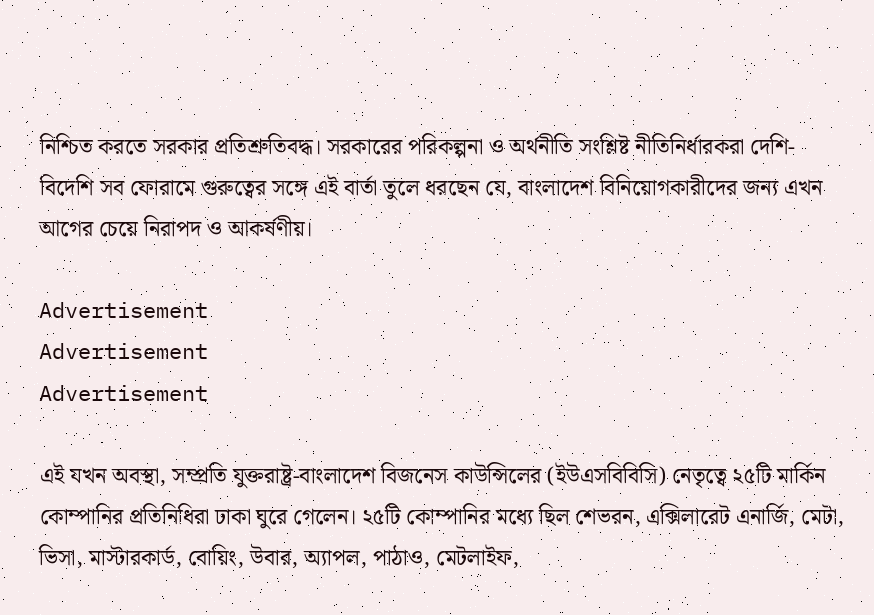নিশ্চিত করতে সরকার প্রতিশ্রুতিবদ্ধ। সরকারের পরিকল্পনা ও অর্থনীতি সংশ্লিষ্ট নীতিনির্ধারকরা দেশি-বিদেশি সব ফোরামে গুরুত্বের সঙ্গে এই বার্তা তুলে ধরছেন যে, বাংলাদেশ বিনিয়োগকারীদের জন্য এখন আগের চেয়ে নিরাপদ ও আকর্ষণীয়।

Advertisement
Advertisement
Advertisement

এই যখন অবস্থা, সম্প্রতি যুক্তরাষ্ট্র-বাংলাদেশ বিজনেস কাউন্সিলের (ইউএসবিবিসি) নেতৃত্বে ২৫টি মার্কিন কোম্পানির প্রতিনিধিরা ঢাকা ঘুরে গেলেন। ২৫টি কোম্পানির মধ্যে ছিল শেভরন, এক্সিলারেট এনার্জি, মেটা, ভিসা, মাস্টারকার্ড, বোয়িং, উবার, অ্যাপল, পাঠাও, মেটলাইফ,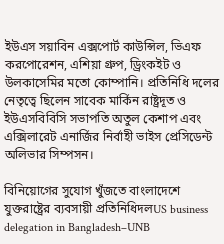ইউএস সয়াবিন এক্সপোর্ট কাউন্সিল, ভিএফ করপোরেশন, এশিয়া গ্রুপ, ড্রিংকইট ও উলকাসেমির মতো কোম্পানি। প্রতিনিধি দলের নেতৃত্বে ছিলেন সাবেক মার্কিন রাষ্ট্রদূত ও ইউএসবিবিসি সভাপতি অতুল কেশাপ এবং এক্সিলারেট এনার্জির নির্বাহী ভাইস প্রেসিডেন্ট অলিভার সিম্পসন।

বিনিয়োগের সুযোগ খুঁজতে বাংলাদেশে যুক্তরাষ্ট্রের ব্যবসায়ী প্রতিনিধিদলUS business delegation in Bangladesh–UNB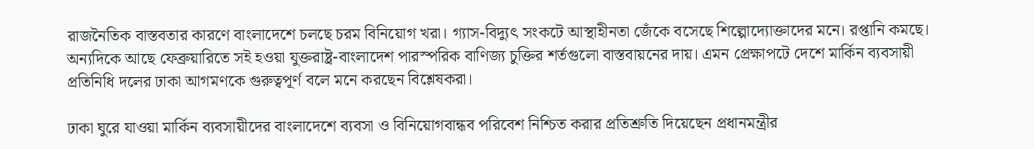রাজনৈতিক বাস্তবতার কারণে বাংলাদেশে চলছে চরম বিনিয়োগ খরা। গ্যাস-বিদ্যুৎ সংকটে আস্থাহীনতা জেঁকে বসেছে শিল্পোদ্যোক্তাদের মনে। রপ্তানি কমছে। অন্যদিকে আছে ফেব্রুয়ারিতে সই হওয়া যুক্তরাষ্ট্র-বাংলাদেশ পারস্পরিক বাণিজ্য চুক্তির শর্তগুলো বাস্তবায়নের দায়। এমন প্রেক্ষাপটে দেশে মার্কিন ব্যবসায়ী প্রতিনিধি দলের ঢাকা আগমণকে গুরুত্বপূর্ণ বলে মনে করছেন বিশ্লেষকরা।

ঢাকা ঘুরে যাওয়া মার্কিন ব্যবসায়ীদের বাংলাদেশে ব্যবসা ও বিনিয়োগবান্ধব পরিবেশ নিশ্চিত করার প্রতিশ্রুতি দিয়েছেন প্রধানমন্ত্রীর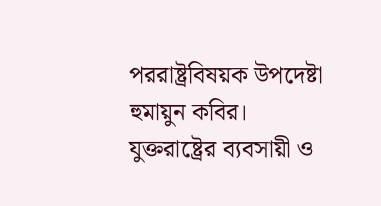পররাষ্ট্রবিষয়ক উপদেষ্টা হুমায়ুন কবির। যুক্তরাষ্ট্রের ব্যবসায়ী ও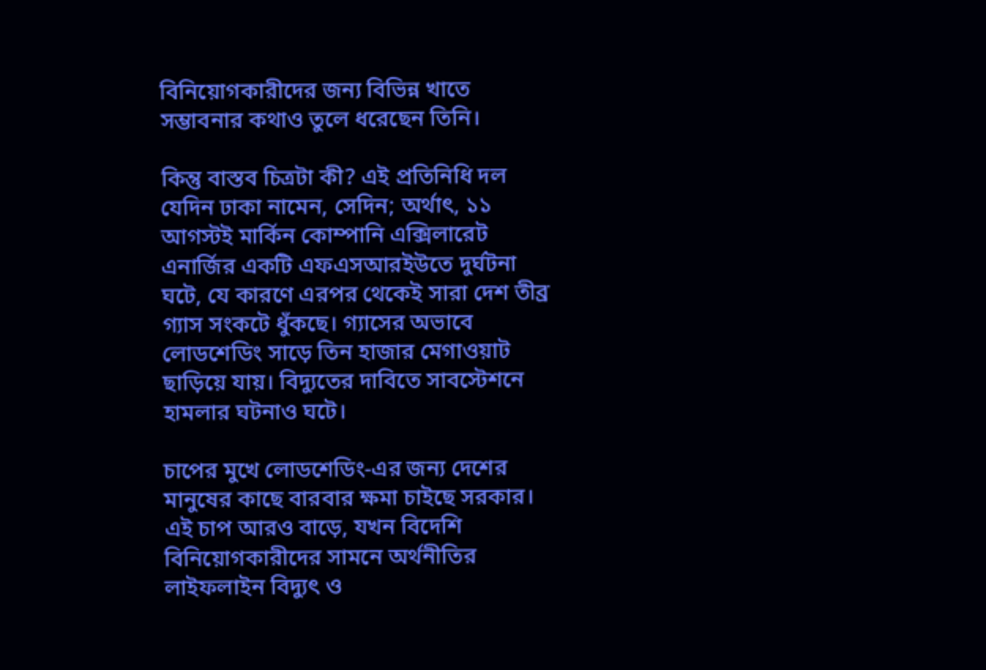বিনিয়োগকারীদের জন্য বিভিন্ন খাতে সম্ভাবনার কথাও তুলে ধরেছেন তিনি।

কিন্তু বাস্তব চিত্রটা কী? এই প্রতিনিধি দল যেদিন ঢাকা নামেন, সেদিন; অর্থাৎ, ১১ আগস্টই মার্কিন কোম্পানি এক্সিলারেট এনার্জির একটি এফএসআরইউতে দুর্ঘটনা ঘটে, যে কারণে এরপর থেকেই সারা দেশ তীব্র গ্যাস সংকটে ধুঁকছে। গ্যাসের অভাবে লোডশেডিং সাড়ে তিন হাজার মেগাওয়াট ছাড়িয়ে যায়। বিদ্যুতের দাবিতে সাবস্টেশনে হামলার ঘটনাও ঘটে।

চাপের মুখে লোডশেডিং-এর জন্য দেশের মানুষের কাছে বারবার ক্ষমা চাইছে সরকার। এই চাপ আরও বাড়ে, যখন বিদেশি বিনিয়োগকারীদের সামনে অর্থনীতির লাইফলাইন বিদ্যুৎ ও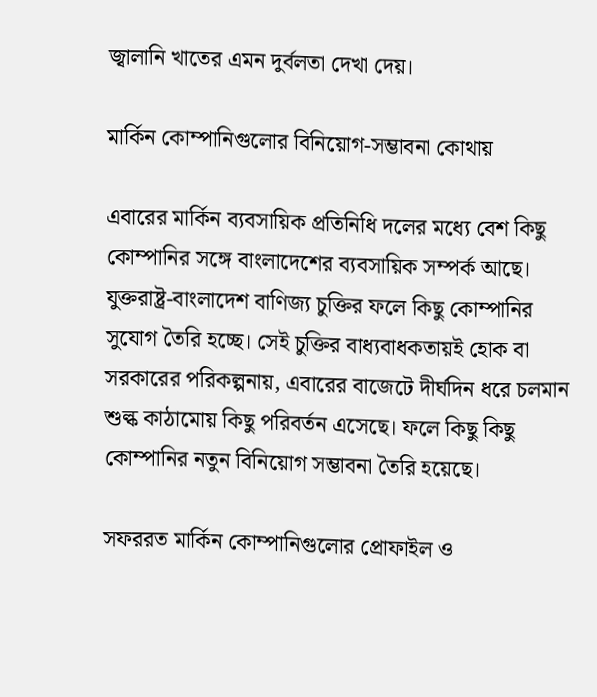জ্বালানি খাতের এমন দুর্বলতা দেখা দেয়।

মার্কিন কোম্পানিগুলোর বিনিয়োগ-সম্ভাবনা কোথায়

এবারের মার্কিন ব্যবসায়িক প্রতিনিধি দলের মধ্যে বেশ কিছু কোম্পানির সঙ্গে বাংলাদেশের ব্যবসায়িক সম্পর্ক আছে। যুক্তরাষ্ট্র-বাংলাদেশ বাণিজ্য চুক্তির ফলে কিছু কোম্পানির সুযোগ তৈরি হচ্ছে। সেই চুক্তির বাধ্যবাধকতায়ই হোক বা সরকারের পরিকল্পনায়, এবারের বাজেটে দীর্ঘদিন ধরে চলমান শুল্ক কাঠামোয় কিছু পরিবর্তন এসেছে। ফলে কিছু কিছু কোম্পানির নতুন বিনিয়োগ সম্ভাবনা তৈরি হয়েছে।

সফররত মার্কিন কোম্পানিগুলোর প্রোফাইল ও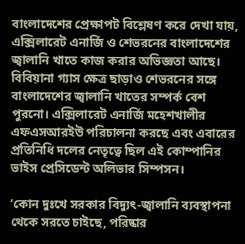বাংলাদেশের প্রেক্ষাপট বিশ্লেষণ করে দেখা যায়, এক্সিলারেট এনার্জি ও শেভরনের বাংলাদেশের জ্বালানি খাতে কাজ করার অভিজ্ঞতা আছে। বিবিয়ানা গ্যাস ক্ষেত্র ছাড়াও শেভরনের সঙ্গে বাংলাদেশের জ্বালানি খাতের সম্পর্ক বেশ পুরনো। এক্সিলারেট এনার্জি মহেশখালীর এফএসআরইউ পরিচালনা করছে এবং এবারের প্রতিনিধি দলের নেতৃত্বে ছিল এই কোম্পানির ভাইস প্রেসিডেন্ট অলিভার সিম্পসন।

‘কোন দুঃখে সরকার বিদ্যুৎ-জ্বালানি ব্যবস্থাপনা থেকে সরতে চাইছে, পরিষ্কার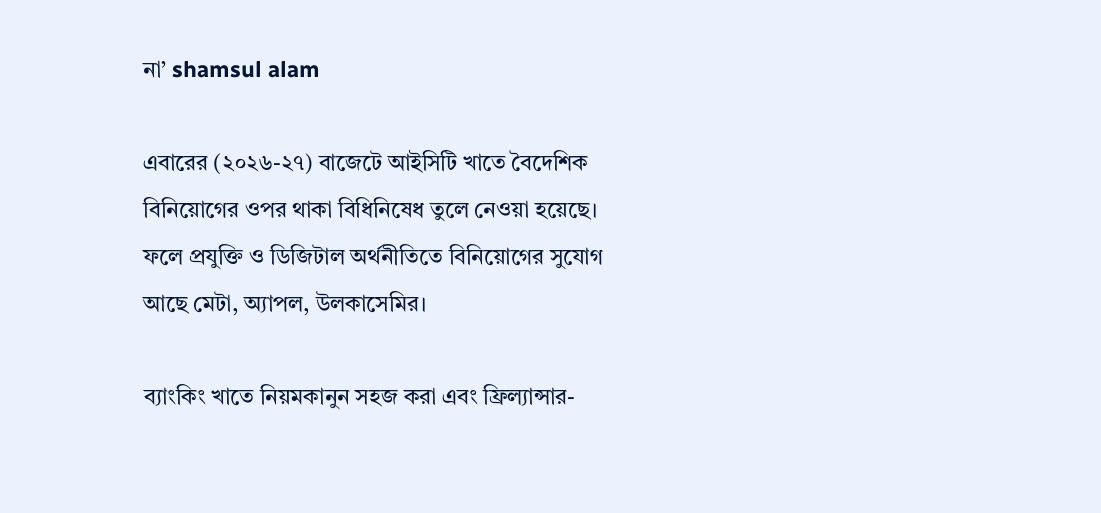না’ shamsul alam

এবারের (২০২৬-২৭) বাজেটে আইসিটি খাতে বৈদেশিক বিনিয়োগের ওপর থাকা বিধিনিষেধ তুলে নেওয়া হয়েছে। ফলে প্রযুক্তি ও ডিজিটাল অর্থনীতিতে বিনিয়োগের সুযোগ আছে মেটা, অ্যাপল, উলকাসেমির।

ব্যাংকিং খাতে নিয়মকানুন সহজ করা এবং ফ্রিল্যান্সার-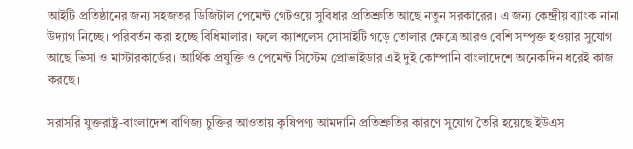আইটি প্রতিষ্ঠানের জন্য সহজতর ডিজিটাল পেমেন্ট গেটওয়ে সুবিধার প্রতিশ্রুতি আছে নতুন সরকারের। এ জন্য কেন্দ্রীয় ব্যাংক নানা উদ্যাগ নিচ্ছে। পরিবর্তন করা হচ্ছে বিধিমালার। ফলে ক্যাশলেস সোসাইটি গড়ে তোলার ক্ষেত্রে আরও বেশি সম্পৃক্ত হওয়ার সুযোগ আছে ভিসা ও মাস্টারকার্ডের। আর্থিক প্রযুক্তি ও পেমেন্ট সিস্টেম প্রোভাইডার এই দুই কোম্পানি বাংলাদেশে অনেকদিন ধরেই কাজ করছে।

সরাসরি যুক্তরাষ্ট্র-বাংলাদেশ বাণিজ্য চুক্তির আওতায় কৃষিপণ্য আমদানি প্রতিশ্রুতির কারণে সুযোগ তৈরি হয়েছে ইউএস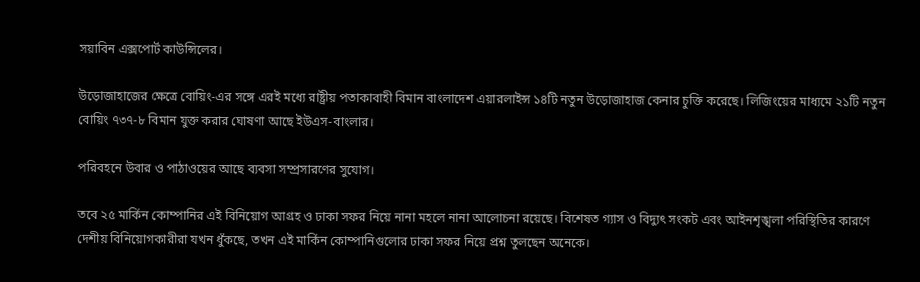সয়াবিন এক্সপোর্ট কাউন্সিলের।

উড়োজাহাজের ক্ষেত্রে বোয়িং-এর সঙ্গে এরই মধ্যে রাষ্ট্রীয় পতাকাবাহী বিমান বাংলাদেশ এয়ারলাইন্স ১৪টি নতুন উড়োজাহাজ কেনার চুক্তি করেছে। লিজিংয়ের মাধ্যমে ২১টি নতুন বোয়িং ৭৩৭-৮ বিমান যুক্ত করার ঘোষণা আছে ইউএস-বাংলার।

পরিবহনে উবার ও পাঠাওয়ের আছে ব্যবসা সম্প্রসারণের সুযোগ।

তবে ২৫ মার্কিন কোম্পানির এই বিনিয়োগ আগ্রহ ও ঢাকা সফর নিয়ে নানা মহলে নানা আলোচনা রয়েছে। বিশেষত গ্যাস ও বিদ্যুৎ সংকট এবং আইনশৃঙ্খলা পরিস্থিতির কারণে দেশীয় বিনিয়োগকারীরা যখন ধুঁকছে, তখন এই মার্কিন কোম্পানিগুলোর ঢাকা সফর নিয়ে প্রশ্ন তুলছেন অনেকে।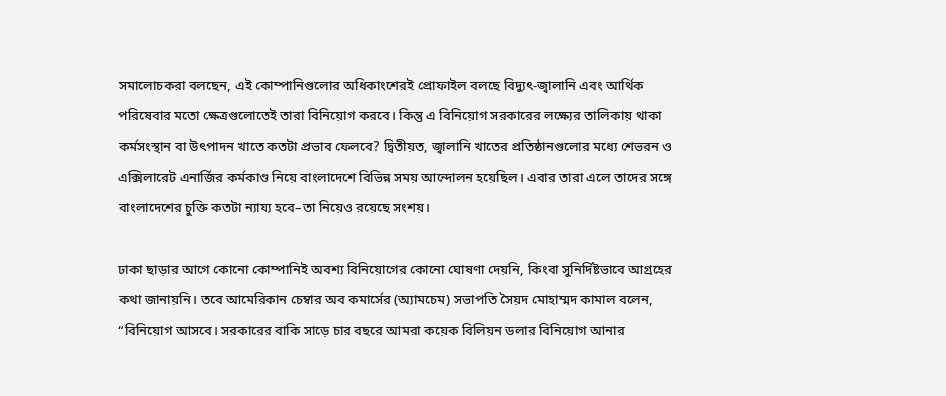সমালোচকরা বলছেন, এই কোম্পানিগুলোর অধিকাংশেরই প্রোফাইল বলছে বিদ্যুৎ-জ্বালানি এবং আর্থিক পরিষেবার মতো ক্ষেত্রগুলোতেই তারা বিনিয়োগ করবে। কিন্তু এ বিনিয়োগ সরকারের লক্ষ্যের তালিকায় থাকা কর্মসংস্থান বা উৎপাদন খাতে কতটা প্রভাব ফেলবে? দ্বিতীয়ত, জ্বালানি খাতের প্রতিষ্ঠানগুলোর মধ্যে শেভরন ও এক্সিলারেট এনার্জির কর্মকাণ্ড নিয়ে বাংলাদেশে বিভিন্ন সময় আন্দোলন হয়েছিল। এবার তারা এলে তাদের সঙ্গে বাংলাদেশের চুক্তি কতটা ন্যায্য হবে–তা নিয়েও রয়েছে সংশয়।

ঢাকা ছাড়ার আগে কোনো কোম্পানিই অবশ্য বিনিয়োগের কোনো ঘোষণা দেয়নি, কিংবা সুনির্দিষ্টভাবে আগ্রহের কথা জানায়নি। তবে আমেরিকান চেম্বার অব কমার্সের (অ্যামচেম) সভাপতি সৈয়দ মোহাম্মদ কামাল বলেন, “বিনিয়োগ আসবে। সরকারের বাকি সাড়ে চার বছরে আমরা কয়েক বিলিয়ন ডলার বিনিয়োগ আনার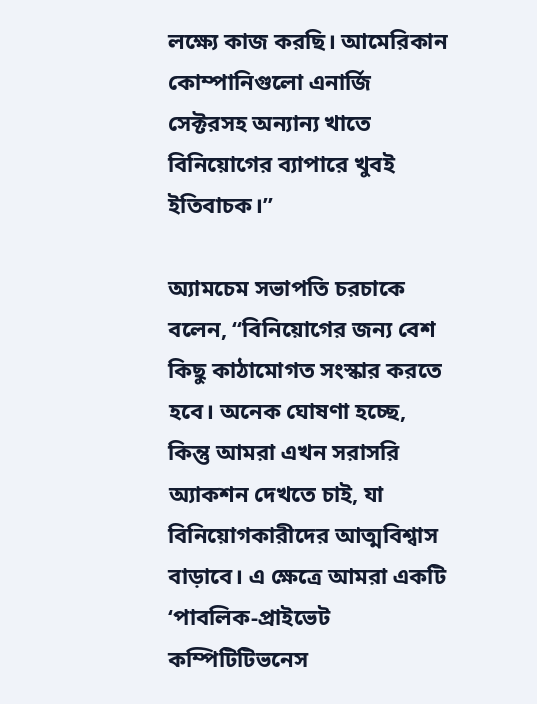লক্ষ্যে কাজ করছি। আমেরিকান কোম্পানিগুলো এনার্জি সেক্টরসহ অন্যান্য খাতে বিনিয়োগের ব্যাপারে খুবই ইতিবাচক।”

অ্যামচেম সভাপতি চরচাকে বলেন, “বিনিয়োগের জন্য বেশ কিছু কাঠামোগত সংস্কার করতে হবে। অনেক ঘোষণা হচ্ছে, কিন্তু আমরা এখন সরাসরি অ্যাকশন দেখতে চাই, যা বিনিয়োগকারীদের আত্মবিশ্বাস বাড়াবে। এ ক্ষেত্রে আমরা একটি ‘পাবলিক-প্রাইভেট কম্পিটিটিভনেস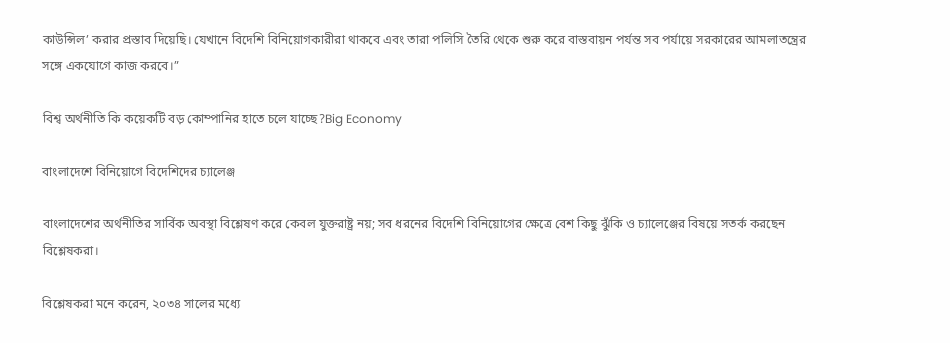কাউন্সিল’ করার প্রস্তাব দিয়েছি। যেখানে বিদেশি বিনিয়োগকারীরা থাকবে এবং তারা পলিসি তৈরি থেকে শুরু করে বাস্তবায়ন পর্যন্ত সব পর্যায়ে সরকারের আমলাতন্ত্রের সঙ্গে একযোগে কাজ করবে।”

বিশ্ব অর্থনীতি কি কয়েকটি বড় কোম্পানির হাতে চলে যাচ্ছে?Big Economy

বাংলাদেশে বিনিয়োগে বিদেশিদের চ্যালেঞ্জ

বাংলাদেশের অর্থনীতির সার্বিক অবস্থা বিশ্লেষণ করে কেবল যুক্তরাষ্ট্র নয়; সব ধরনের বিদেশি বিনিয়োগের ক্ষেত্রে বেশ কিছু ঝুঁকি ও চ্যালেঞ্জের বিষয়ে সতর্ক করছেন বিশ্লেষকরা।

বিশ্লেষকরা মনে করেন, ২০৩৪ সালের মধ্যে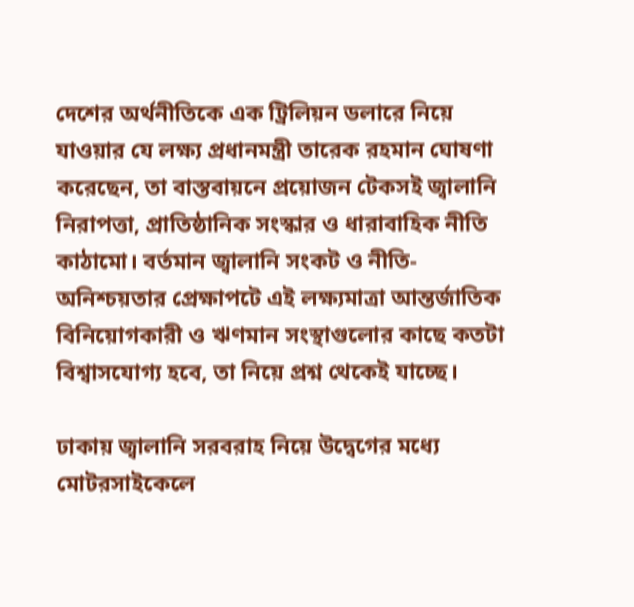দেশের অর্থনীতিকে এক ট্রিলিয়ন ডলারে নিয়ে যাওয়ার যে লক্ষ্য প্রধানমন্ত্রী তারেক রহমান ঘোষণা করেছেন, তা বাস্তবায়নে প্রয়োজন টেকসই জ্বালানি নিরাপত্তা, প্রাতিষ্ঠানিক সংস্কার ও ধারাবাহিক নীতি কাঠামো। বর্তমান জ্বালানি সংকট ও নীতি-অনিশ্চয়তার প্রেক্ষাপটে এই লক্ষ্যমাত্রা আন্তর্জাতিক বিনিয়োগকারী ও ঋণমান সংস্থাগুলোর কাছে কতটা বিশ্বাসযোগ্য হবে, তা নিয়ে প্রশ্ন থেকেই যাচ্ছে।

ঢাকায় জ্বালানি সরবরাহ নিয়ে উদ্বেগের মধ্যে মোটরসাইকেলে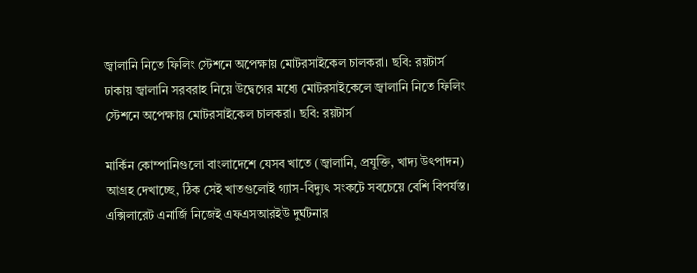জ্বালানি নিতে ফিলিং স্টেশনে অপেক্ষায় মোটরসাইকেল চালকরা। ছবি: রয়টার্স
ঢাকায় জ্বালানি সরবরাহ নিয়ে উদ্বেগের মধ্যে মোটরসাইকেলে জ্বালানি নিতে ফিলিং স্টেশনে অপেক্ষায় মোটরসাইকেল চালকরা। ছবি: রয়টার্স

মার্কিন কোম্পানিগুলো বাংলাদেশে যেসব খাতে (জ্বালানি, প্রযুক্তি, খাদ্য উৎপাদন) আগ্রহ দেখাচ্ছে, ঠিক সেই খাতগুলোই গ্যাস-বিদ্যুৎ সংকটে সবচেয়ে বেশি বিপর্যস্ত। এক্সিলারেট এনার্জি নিজেই এফএসআরইউ দুর্ঘটনার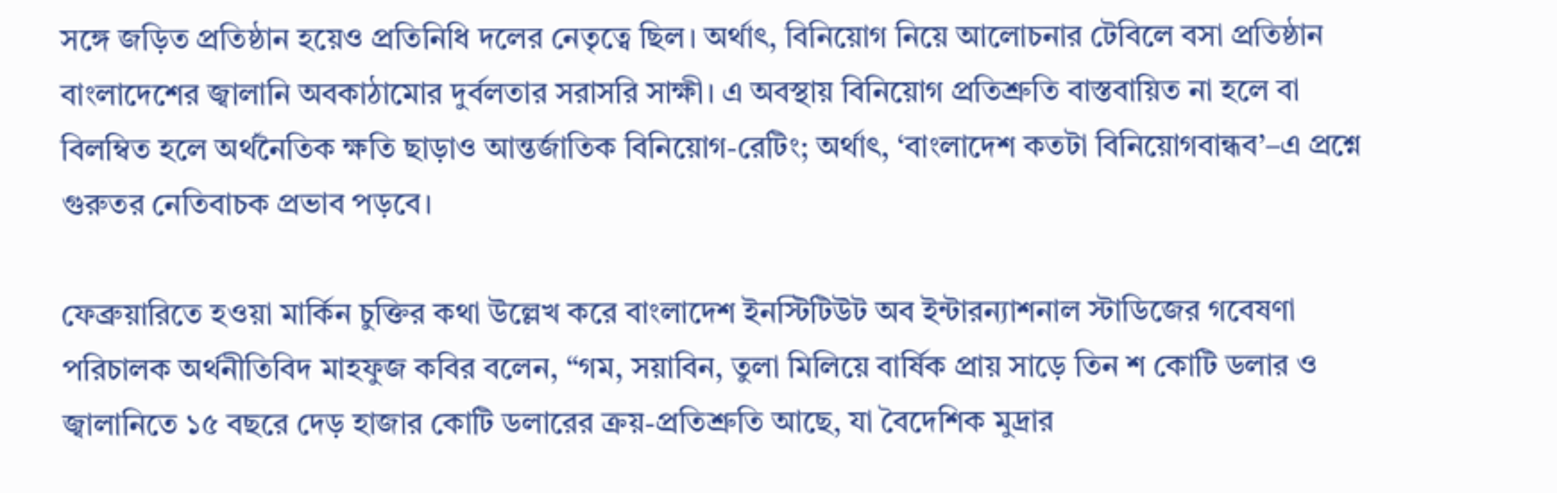সঙ্গে জড়িত প্রতিষ্ঠান হয়েও প্রতিনিধি দলের নেতৃত্বে ছিল। অর্থাৎ, বিনিয়োগ নিয়ে আলোচনার টেবিলে বসা প্রতিষ্ঠান বাংলাদেশের জ্বালানি অবকাঠামোর দুর্বলতার সরাসরি সাক্ষী। এ অবস্থায় বিনিয়োগ প্রতিশ্রুতি বাস্তবায়িত না হলে বা বিলম্বিত হলে অর্থনৈতিক ক্ষতি ছাড়াও আন্তর্জাতিক বিনিয়োগ-রেটিং; অর্থাৎ, ‘বাংলাদেশ কতটা বিনিয়োগবান্ধব’–এ প্রশ্নে গুরুতর নেতিবাচক প্রভাব পড়বে।

ফেব্রুয়ারিতে হওয়া মার্কিন চুক্তির কথা উল্লেখ করে বাংলাদেশ ইনস্টিটিউট অব ইন্টারন্যাশনাল স্টাডিজের গবেষণা পরিচালক অর্থনীতিবিদ মাহফুজ কবির বলেন, “গম, সয়াবিন, তুলা মিলিয়ে বার্ষিক প্রায় সাড়ে তিন শ কোটি ডলার ও জ্বালানিতে ১৫ বছরে দেড় হাজার কোটি ডলারের ক্রয়-প্রতিশ্রুতি আছে, যা বৈদেশিক মুদ্রার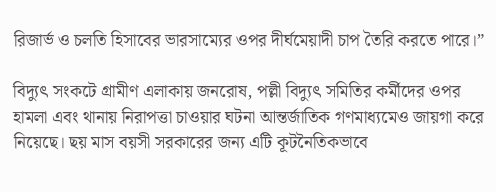রিজার্ভ ও চলতি হিসাবের ভারসাম্যের ওপর দীর্ঘমেয়াদী চাপ তৈরি করতে পারে।”

বিদ্যুৎ সংকটে গ্রামীণ এলাকায় জনরোষ, পল্লী বিদ্যুৎ সমিতির কর্মীদের ওপর হামলা এবং থানায় নিরাপত্তা চাওয়ার ঘটনা আন্তর্জাতিক গণমাধ্যমেও জায়গা করে নিয়েছে। ছয় মাস বয়সী সরকারের জন্য এটি কূটনৈতিকভাবে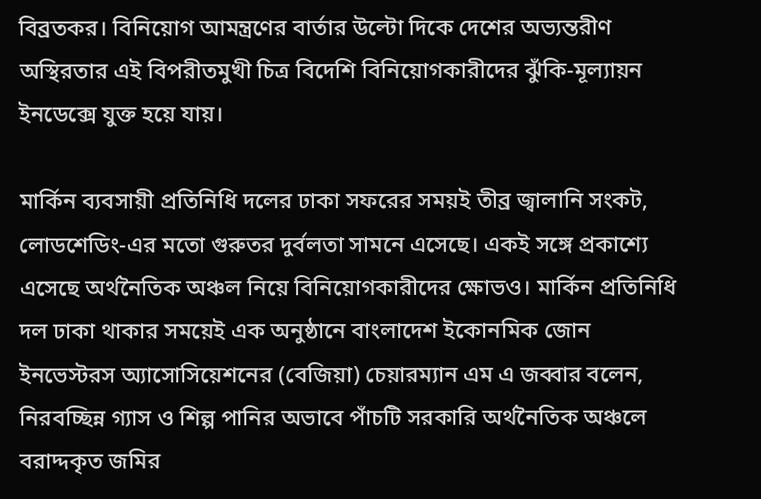বিব্রতকর। বিনিয়োগ আমন্ত্রণের বার্তার উল্টো দিকে দেশের অভ্যন্তরীণ অস্থিরতার এই বিপরীতমুখী চিত্র বিদেশি বিনিয়োগকারীদের ঝুঁকি-মূল্যায়ন ইনডেক্সে যুক্ত হয়ে যায়।

মার্কিন ব্যবসায়ী প্রতিনিধি দলের ঢাকা সফরের সময়ই তীব্র জ্বালানি সংকট, লোডশেডিং-এর মতো গুরুতর দুর্বলতা সামনে এসেছে। একই সঙ্গে প্রকাশ্যে এসেছে অর্থনৈতিক অঞ্চল নিয়ে বিনিয়োগকারীদের ক্ষোভও। মার্কিন প্রতিনিধি দল ঢাকা থাকার সময়েই এক অনুষ্ঠানে বাংলাদেশ ইকোনমিক জোন ইনভেস্টরস অ্যাসোসিয়েশনের (বেজিয়া) চেয়ারম্যান এম এ জব্বার বলেন, নিরবচ্ছিন্ন গ্যাস ও শিল্প পানির অভাবে পাঁচটি সরকারি অর্থনৈতিক অঞ্চলে বরাদ্দকৃত জমির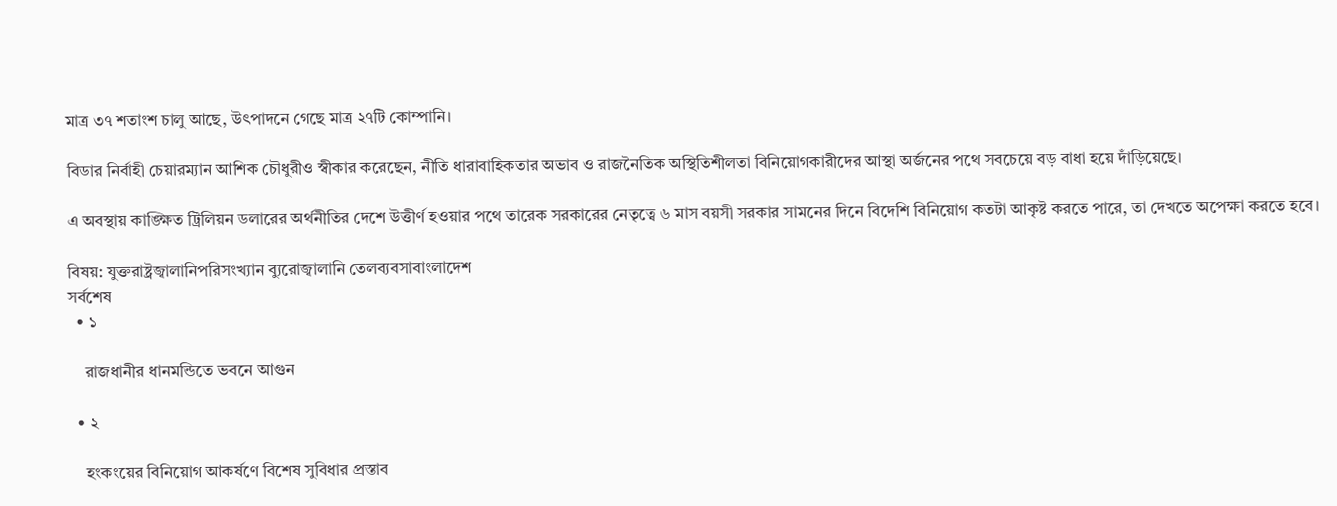মাত্র ৩৭ শতাংশ চালু আছে, উৎপাদনে গেছে মাত্র ২৭টি কোম্পানি।

বিডার নির্বাহী চেয়ারম্যান আশিক চৌধুরীও স্বীকার করেছেন, নীতি ধারাবাহিকতার অভাব ও রাজনৈতিক অস্থিতিশীলতা বিনিয়োগকারীদের আস্থা অর্জনের পথে সবচেয়ে বড় বাধা হয়ে দাঁড়িয়েছে।

এ অবস্থায় কাঙ্ক্ষিত ট্রিলিয়ন ডলারের অর্থনীতির দেশে উত্তীর্ণ হওয়ার পথে তারেক সরকারের নেতৃত্বে ৬ মাস বয়সী সরকার সামনের দিনে বিদেশি বিনিয়োগ কতটা আকৃষ্ট করতে পারে, তা দেখতে অপেক্ষা করতে হবে।

বিষয়: যুক্তরাষ্ট্রজ্বালানিপরিসংখ্যান ব্যুরোজ্বালানি তেলব্যবসাবাংলাদেশ
সর্বশেষ
  • ১

    রাজধানীর ধানমন্ডিতে ভবনে আগুন

  • ২

    হংকংয়ের বিনিয়োগ আকর্ষণে বিশেষ সুবিধার প্রস্তাব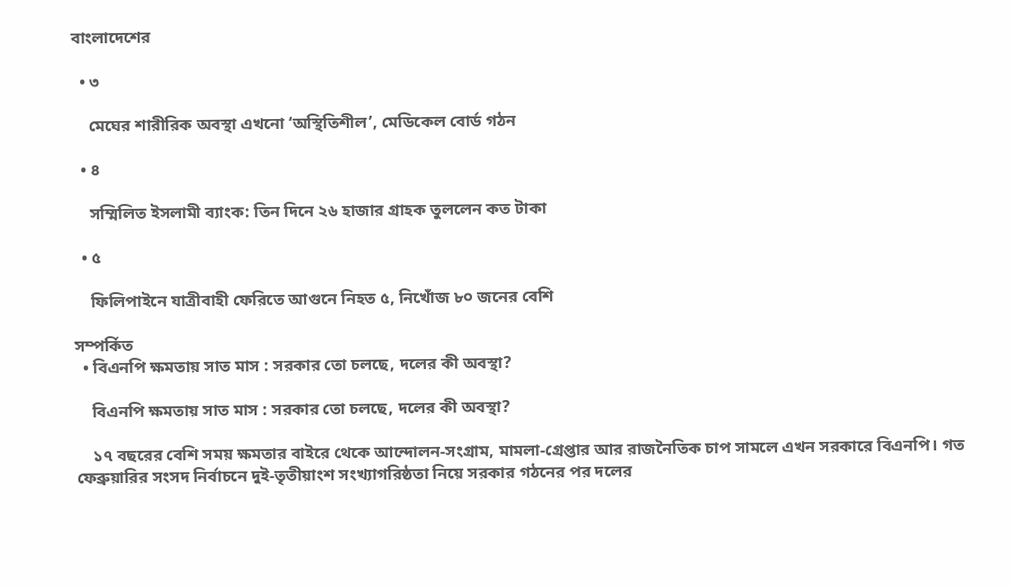বাংলাদেশের

  • ৩

    মেঘের শারীরিক অবস্থা এখনো ‘অস্থিতিশীল’, মেডিকেল বোর্ড গঠন

  • ৪

    সম্মিলিত ইসলামী ব্যাংক: তিন দিনে ২৬ হাজার গ্রাহক তুললেন কত টাকা

  • ৫

    ফিলিপাইনে যাত্রীবাহী ফেরিতে আগুনে নিহত ৫, নিখোঁজ ৮০ জনের বেশি

সম্পর্কিত
  • বিএনপি ক্ষমতায় সাত মাস : সরকার তো চলছে, দলের কী অবস্থা?

    বিএনপি ক্ষমতায় সাত মাস : সরকার তো চলছে, দলের কী অবস্থা?

    ১৭ বছরের বেশি সময় ক্ষমতার বাইরে থেকে আন্দোলন-সংগ্রাম, মামলা-গ্রেপ্তার আর রাজনৈতিক চাপ সামলে এখন সরকারে বিএনপি। গত ফেব্রুয়ারির সংসদ নির্বাচনে দুই-তৃতীয়াংশ সংখ্যাগরিষ্ঠতা নিয়ে সরকার গঠনের পর দলের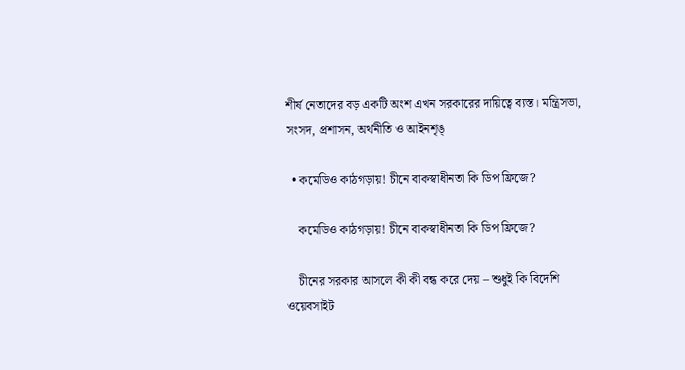শীর্ষ নেতাদের বড় একটি অংশ এখন সরকারের দায়িত্বে ব্যস্ত। মন্ত্রিসভা, সংসদ, প্রশাসন, অর্থনীতি ও আইনশৃঙ্

  • কমেডিও কাঠগড়ায়! চীনে বাকস্বাধীনতা কি ডিপ ফ্রিজে?

    কমেডিও কাঠগড়ায়! চীনে বাকস্বাধীনতা কি ডিপ ফ্রিজে?

    চীনের সরকার আসলে কী কী বন্ধ করে দেয় – শুধুই কি বিদেশি ওয়েবসাইট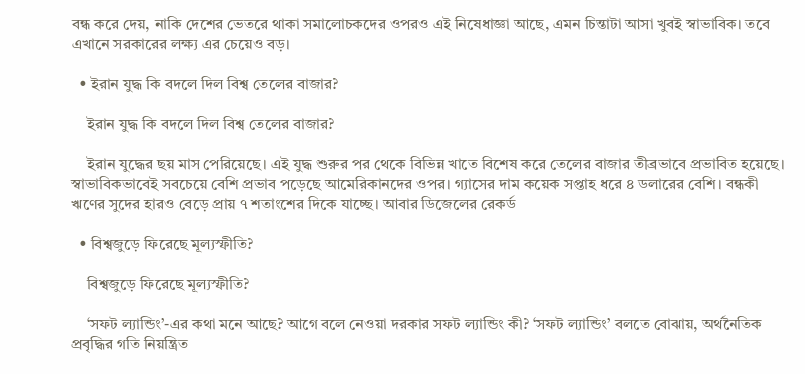বন্ধ করে দেয়, নাকি দেশের ভেতরে থাকা সমালোচকদের ওপরও এই নিষেধাজ্ঞা আছে, এমন চিন্তাটা আসা খুবই স্বাভাবিক। তবে এখানে সরকারের লক্ষ্য এর চেয়েও বড়।

  • ইরান যুদ্ধ কি বদলে দিল বিশ্ব তেলের বাজার?

    ইরান যুদ্ধ কি বদলে দিল বিশ্ব তেলের বাজার?

    ইরান যুদ্ধের ছয় মাস পেরিয়েছে। এই যুদ্ধ শুরুর পর থেকে বিভিন্ন খাতে বিশেষ করে তেলের বাজার তীব্রভাবে প্রভাবিত হয়েছে। স্বাভাবিকভাবেই সবচেয়ে বেশি প্রভাব পড়েছে আমেরিকানদের ওপর। গ্যাসের দাম কয়েক সপ্তাহ ধরে ৪ ডলারের বেশি। বন্ধকী ঋণের সুদের হারও বেড়ে প্রায় ৭ শতাংশের দিকে যাচ্ছে। আবার ডিজেলের রেকর্ড

  • বিশ্বজুড়ে ফিরেছে মূল্যস্ফীতি?

    বিশ্বজুড়ে ফিরেছে মূল্যস্ফীতি?

    ‘সফট ল্যান্ডিং’-এর কথা মনে আছে? আগে বলে নেওয়া দরকার সফট ল্যান্ডিং কী? ‘সফট ল্যান্ডিং’ বলতে বোঝায়, অর্থনৈতিক প্রবৃদ্ধির গতি নিয়ন্ত্রিত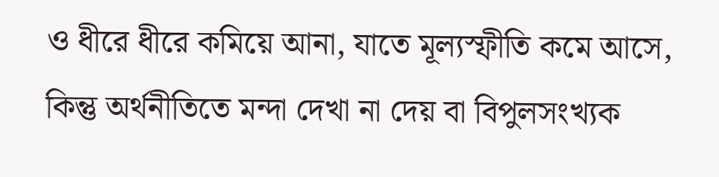ও ধীরে ধীরে কমিয়ে আনা, যাতে মূল্যস্ফীতি কমে আসে, কিন্তু অর্থনীতিতে মন্দা দেখা না দেয় বা বিপুলসংখ্যক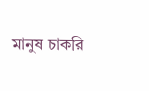মানুষ চাকরি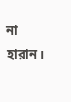না হারান।